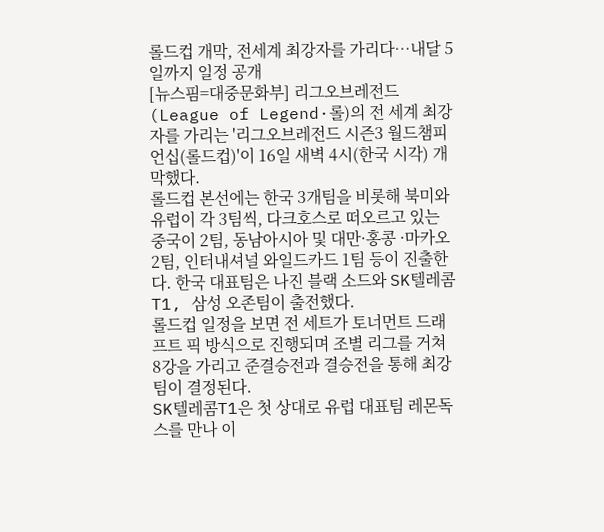롤드컵 개막, 전세계 최강자를 가리다…내달 5일까지 일정 공개
[뉴스핌=대중문화부] 리그오브레전드(League of Legend·롤)의 전 세계 최강자를 가리는 '리그오브레전드 시즌3 월드챔피언십(롤드컵)'이 16일 새벽 4시(한국 시각) 개막했다.
롤드컵 본선에는 한국 3개팀을 비롯해 북미와 유럽이 각 3팀씩, 다크호스로 떠오르고 있는 중국이 2팀, 동남아시아 및 대만·홍콩 ·마카오 2팀, 인터내셔널 와일드카드 1팀 등이 진출한다. 한국 대표팀은 나진 블랙 소드와 SK텔레콤T1, 삼성 오존팀이 출전했다.
롤드컵 일정을 보면 전 세트가 토너먼트 드래프트 픽 방식으로 진행되며 조별 리그를 거쳐 8강을 가리고 준결승전과 결승전을 통해 최강 팀이 결정된다.
SK텔레콤T1은 첫 상대로 유럽 대표팀 레몬독스를 만나 이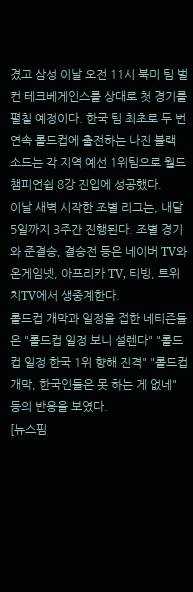겼고 삼성 이날 오전 11시 북미 팀 벌컨 테크베게인스를 상대로 첫 경기를 펼칠 예정이다. 한국 팀 최초로 두 번 연속 롤드컵에 출전하는 나진 블랙 소드는 각 지역 예선 1위팀으로 월드 챔피언쉽 8강 진입에 성공했다.
이날 새벽 시작한 조별 리그는, 내달 5일까지 3주간 진행된다. 조별 경기와 준결승, 결승전 등은 네이버 TV와 온게임넷, 아프리카 TV, 티빙, 트위치TV에서 생중계한다.
롤드컵 개막과 일정을 접한 네티즌들은 "롤드컵 일정 보니 설렌다" "롤드컵 일정 한국 1위 향해 진격" "롤드컵 개막, 한국인들은 못 하는 게 없네" 등의 반응을 보였다.
[뉴스핌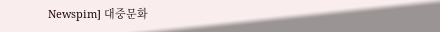Newspim] 대중문화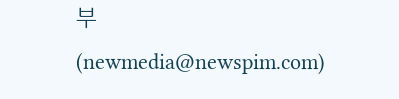부 (newmedia@newspim.com)